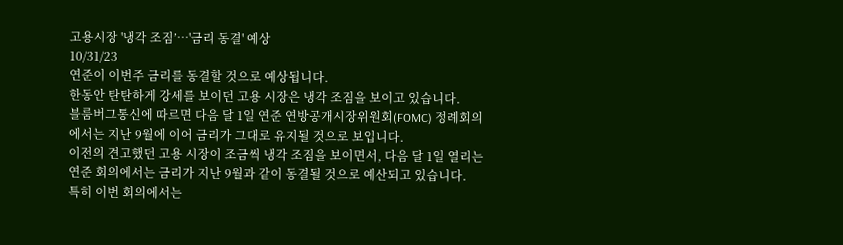고용시장 '냉각 조짐’…'금리 동결' 예상
10/31/23
연준이 이번주 금리를 동결할 것으로 예상됩니다.
한동안 탄탄하게 강세를 보이던 고용 시장은 냉각 조짐을 보이고 있습니다.
블룸버그통신에 따르면 다음 달 1일 연준 연방공개시장위원회(FOMC) 정례회의에서는 지난 9월에 이어 금리가 그대로 유지될 것으로 보입니다.
이전의 견고했던 고용 시장이 조금씩 냉각 조짐을 보이면서, 다음 달 1일 열리는 연준 회의에서는 금리가 지난 9월과 같이 동결될 것으로 예산되고 있습니다.
특히 이번 회의에서는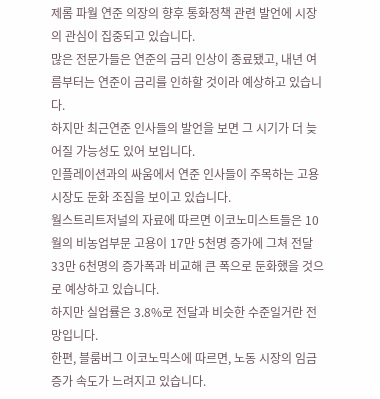제롬 파월 연준 의장의 향후 통화정책 관련 발언에 시장의 관심이 집중되고 있습니다.
많은 전문가들은 연준의 금리 인상이 종료됐고, 내년 여름부터는 연준이 금리를 인하할 것이라 예상하고 있습니다.
하지만 최근연준 인사들의 발언을 보면 그 시기가 더 늦어질 가능성도 있어 보입니다.
인플레이션과의 싸움에서 연준 인사들이 주목하는 고용시장도 둔화 조짐을 보이고 있습니다.
월스트리트저널의 자료에 따르면 이코노미스트들은 10월의 비농업부문 고용이 17만 5천명 증가에 그쳐 전달 33만 6천명의 증가폭과 비교해 큰 폭으로 둔화했을 것으로 예상하고 있습니다.
하지만 실업률은 3.8%로 전달과 비슷한 수준일거란 전망입니다.
한편, 블룸버그 이코노믹스에 따르면, 노동 시장의 임금 증가 속도가 느려지고 있습니다.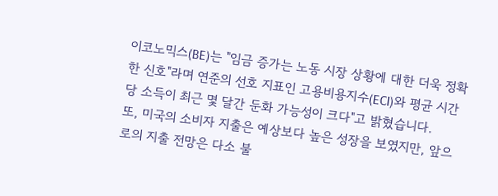이코노믹스(BE)는 "임금 증가는 노동 시장 상황에 대한 더욱 정확한 신호"라며 연준의 선호 지표인 고용비용지수(ECI)와 평균 시간당 소득이 최근 몇 달간 둔화 가능성이 크다"고 밝혔습니다.
또, 미국의 소비자 지출은 예상보다 높은 성장을 보였지만, 앞으로의 지출 전망은 다소 불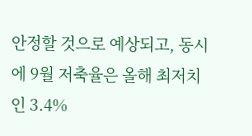안정할 것으로 예상되고, 동시에 9월 저축율은 올해 최저치인 3.4%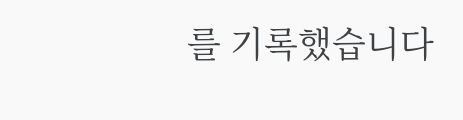를 기록했습니다